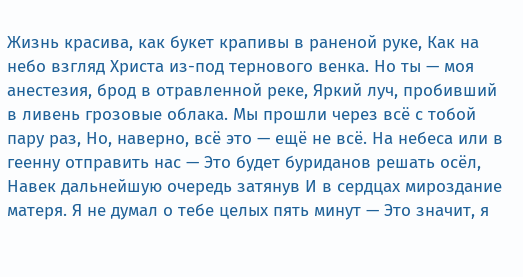Жизнь красива, как букет крапивы в раненой руке, Как на небо взгляд Христа из-под тернового венка. Но ты — моя анестезия, брод в отравленной реке, Яркий луч, пробивший в ливень грозовые облака. Мы прошли через всё с тобой пару раз, Но, наверно, всё это — ещё не всё. На небеса или в геенну отправить нас — Это будет буриданов решать осёл, Навек дальнейшую очередь затянув И в сердцах мироздание матеря. Я не думал о тебе целых пять минут — Это значит, я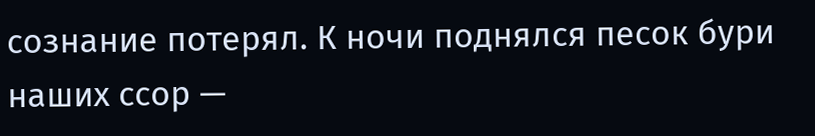сознание потерял. К ночи поднялся песок бури наших ссор —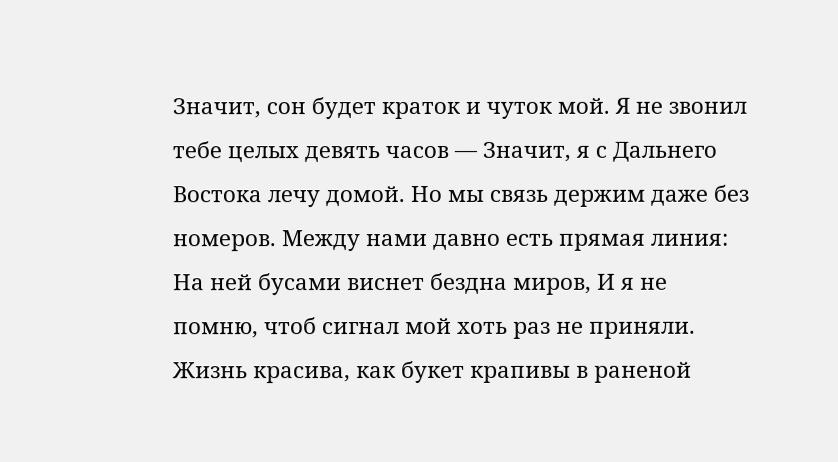Значит, сон будет краток и чуток мой. Я не звонил тебе целых девять часов — Значит, я с Дальнего Востока лечу домой. Но мы связь держим даже без номеров. Между нами давно есть прямая линия: На ней бусами виснет бездна миров, И я не помню, чтоб сигнал мой хоть раз не приняли. Жизнь красива, как букет крапивы в раненой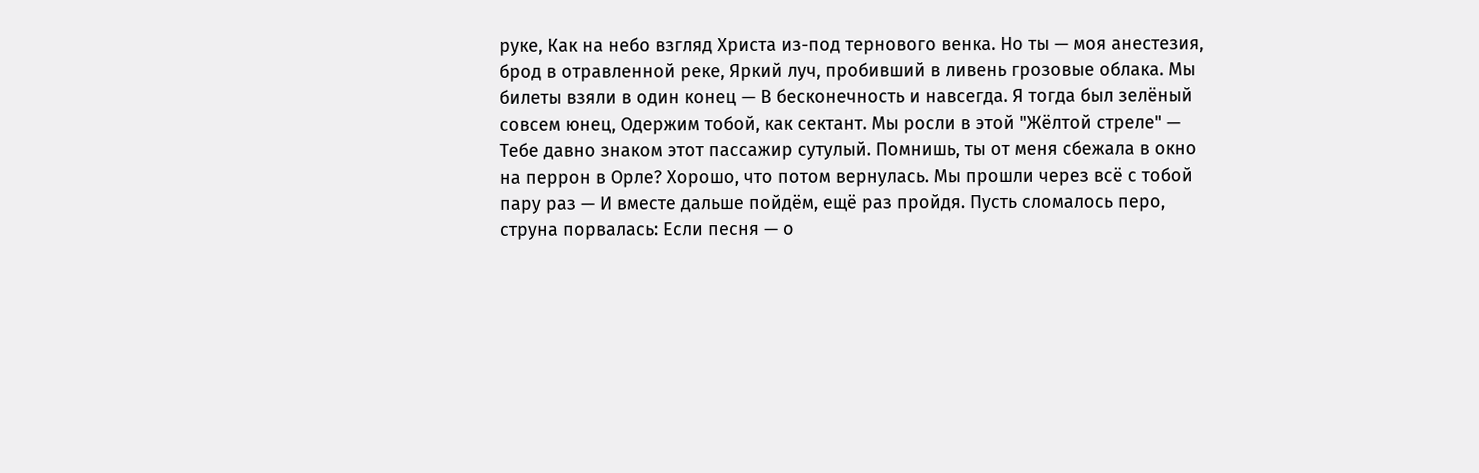руке, Как на небо взгляд Христа из-под тернового венка. Но ты — моя анестезия, брод в отравленной реке, Яркий луч, пробивший в ливень грозовые облака. Мы билеты взяли в один конец — В бесконечность и навсегда. Я тогда был зелёный совсем юнец, Одержим тобой, как сектант. Мы росли в этой "Жёлтой стреле" — Тебе давно знаком этот пассажир сутулый. Помнишь, ты от меня сбежала в окно на перрон в Орле? Хорошо, что потом вернулась. Мы прошли через всё с тобой пару раз — И вместе дальше пойдём, ещё раз пройдя. Пусть сломалось перо, струна порвалась: Если песня — о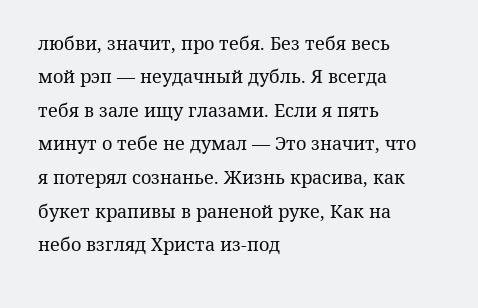любви, значит, про тебя. Без тебя весь мой рэп — неудачный дубль. Я всегда тебя в зале ищу глазами. Если я пять минут о тебе не думал — Это значит, что я потерял сознанье. Жизнь красива, как букет крапивы в раненой руке, Как на небо взгляд Христа из-под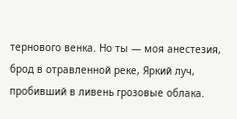тернового венка. Но ты — моя анестезия, брод в отравленной реке, Яркий луч, пробивший в ливень грозовые облака.